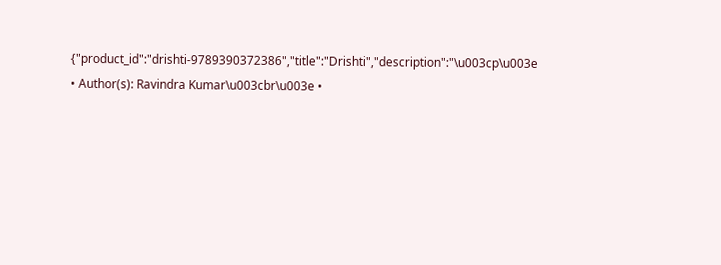{"product_id":"drishti-9789390372386","title":"Drishti","description":"\u003cp\u003e • Author(s): Ravindra Kumar\u003cbr\u003e •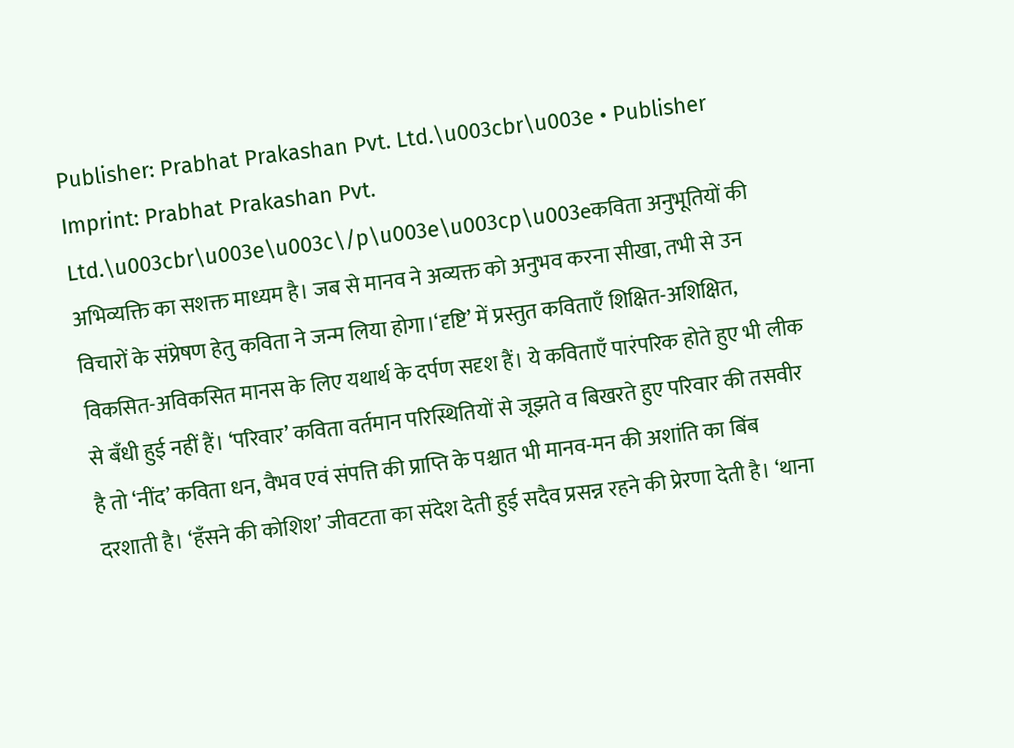Publisher: Prabhat Prakashan Pvt. Ltd.\u003cbr\u003e • Publisher Imprint: Prabhat Prakashan Pvt. Ltd.\u003cbr\u003e\u003c\/p\u003e\u003cp\u003eकविता अनुभूतियों की अभिव्यक्ति का सशक्त माध्यम है। जब से मानव ने अव्यक्त को अनुभव करना सीखा, तभी से उन विचारों के संप्रेषण हेतु कविता ने जन्म लिया होगा।‘दृष्टि’ में प्रस्तुत कविताएँ शिक्षित-अशिक्षित, विकसित-अविकसित मानस के लिए यथार्थ के दर्पण सदृश हैं। ये कविताएँ पारंपरिक होते हुए भी लीक से बँधी हुई नहीं हैं। ‘परिवार’ कविता वर्तमान परिस्थितियों से जूझते व बिखरते हुए परिवार की तसवीर है तो ‘नींद’ कविता धन, वैभव एवं संपत्ति की प्राप्ति के पश्चात भी मानव-मन की अशांति का बिंब दरशाती है। ‘हँसने की कोशिश’ जीवटता का संदेश देती हुई सदैव प्रसन्न रहने की प्रेरणा देती है। ‘थाना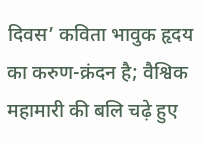दिवस’ कविता भावुक हृदय का करुण-क्रंदन है; वैश्विक महामारी की बलि चढ़े हुए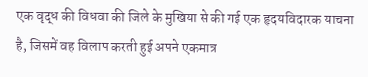एक वृद्ध की विधवा की जिले के मुखिया से की गई एक हृदयविदारक याचना है, जिसमें वह विलाप करती हुई अपने एकमात्र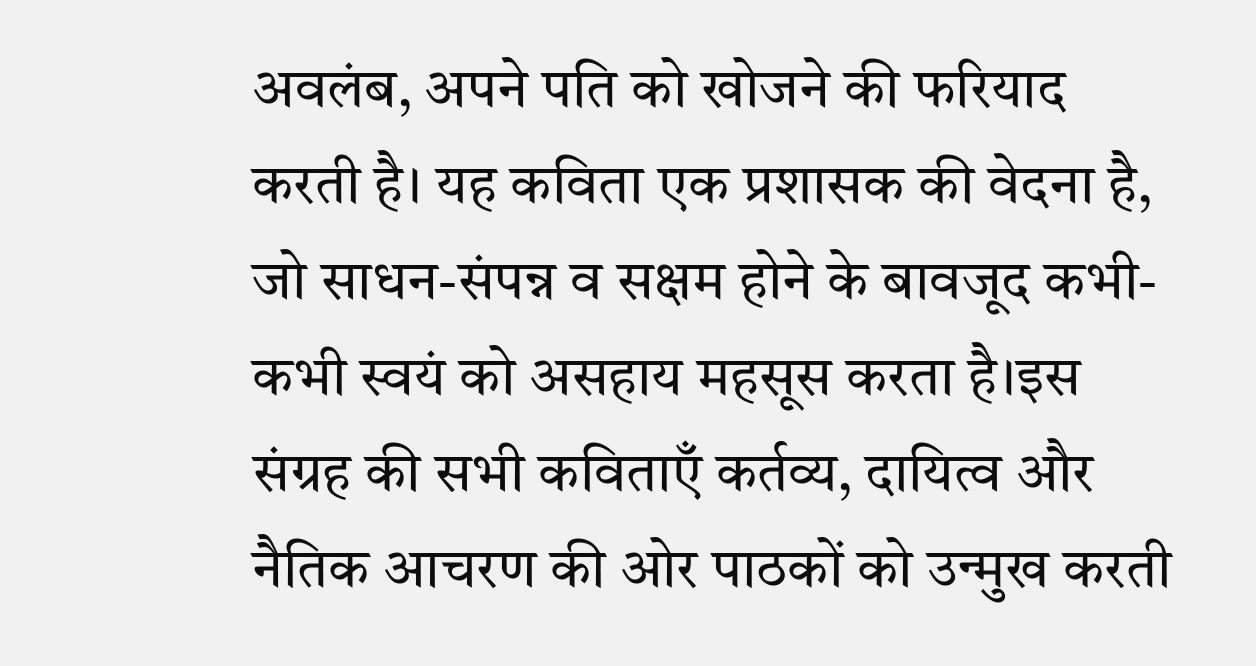अवलंब, अपने पति को खोजने की फरियाद करती है। यह कविता एक प्रशासक की वेदना है, जो साधन-संपन्न व सक्षम होने के बावजूद कभी-कभी स्वयं को असहाय महसूस करता है।इस संग्रह की सभी कविताएँ कर्तव्य, दायित्व और नैतिक आचरण की ओर पाठकों को उन्मुख करती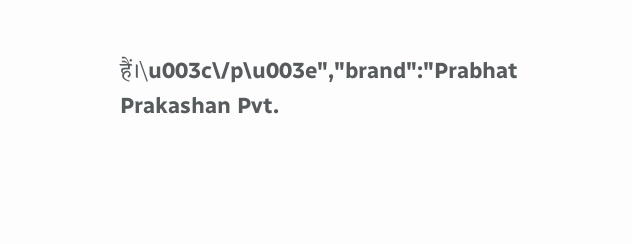हैं।\u003c\/p\u003e","brand":"Prabhat Prakashan Pvt.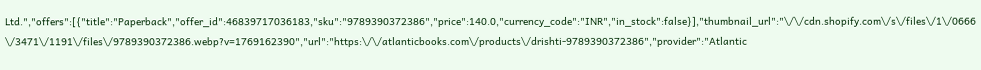Ltd.","offers":[{"title":"Paperback","offer_id":46839717036183,"sku":"9789390372386","price":140.0,"currency_code":"INR","in_stock":false}],"thumbnail_url":"\/\/cdn.shopify.com\/s\/files\/1\/0666\/3471\/1191\/files\/9789390372386.webp?v=1769162390","url":"https:\/\/atlanticbooks.com\/products\/drishti-9789390372386","provider":"Atlantic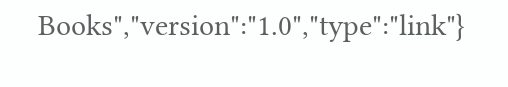Books","version":"1.0","type":"link"}